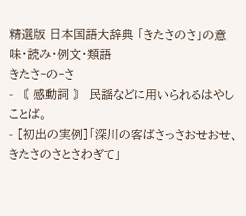精選版 日本国語大辞典 「きたさのさ」の意味・読み・例文・類語
きたさ‐の‐さ
- 〘 感動詞 〙 民謡などに用いられるはやしことば。
- [初出の実例]「深川の客ばさっさおせおせ、きたさのさとさわぎて」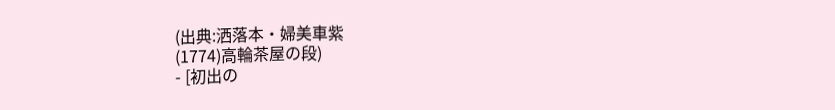(出典:洒落本・婦美車紫
(1774)高輪茶屋の段)
- [初出の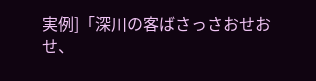実例]「深川の客ばさっさおせおせ、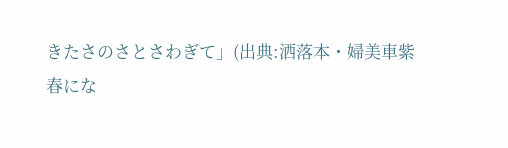きたさのさとさわぎて」(出典:洒落本・婦美車紫
春にな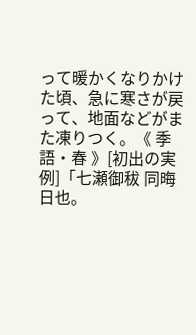って暖かくなりかけた頃、急に寒さが戻って、地面などがまた凍りつく。《 季語・春 》[初出の実例]「七瀬御秡 同晦日也。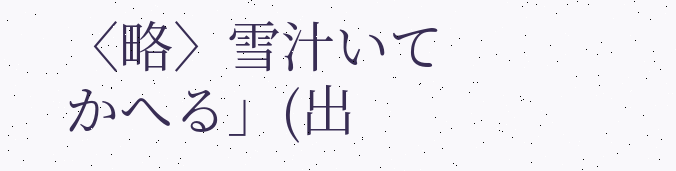〈略〉雪汁いてかへる」(出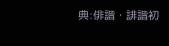典:俳諧・誹諧初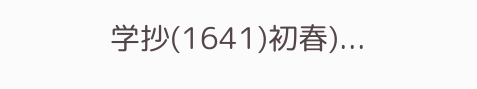学抄(1641)初春)...